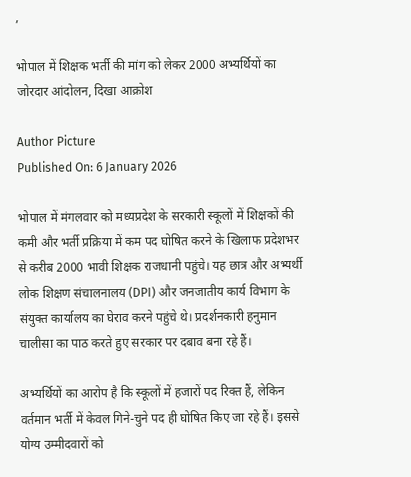,

भोपाल में शिक्षक भर्ती की मांग को लेकर 2000 अभ्यर्थियों का जोरदार आंदोलन, दिखा आक्रोश

Author Picture
Published On: 6 January 2026

भोपाल में मंगलवार को मध्यप्रदेश के सरकारी स्कूलों में शिक्षकों की कमी और भर्ती प्रक्रिया में कम पद घोषित करने के खिलाफ प्रदेशभर से करीब 2000 भावी शिक्षक राजधानी पहुंचे। यह छात्र और अभ्यर्थी लोक शिक्षण संचालनालय (DPI) और जनजातीय कार्य विभाग के संयुक्त कार्यालय का घेराव करने पहुंचे थे। प्रदर्शनकारी हनुमान चालीसा का पाठ करते हुए सरकार पर दबाव बना रहे हैं।

अभ्यर्थियों का आरोप है कि स्कूलों में हजारों पद रिक्त हैं, लेकिन वर्तमान भर्ती में केवल गिने-चुने पद ही घोषित किए जा रहे हैं। इससे योग्य उम्मीदवारों को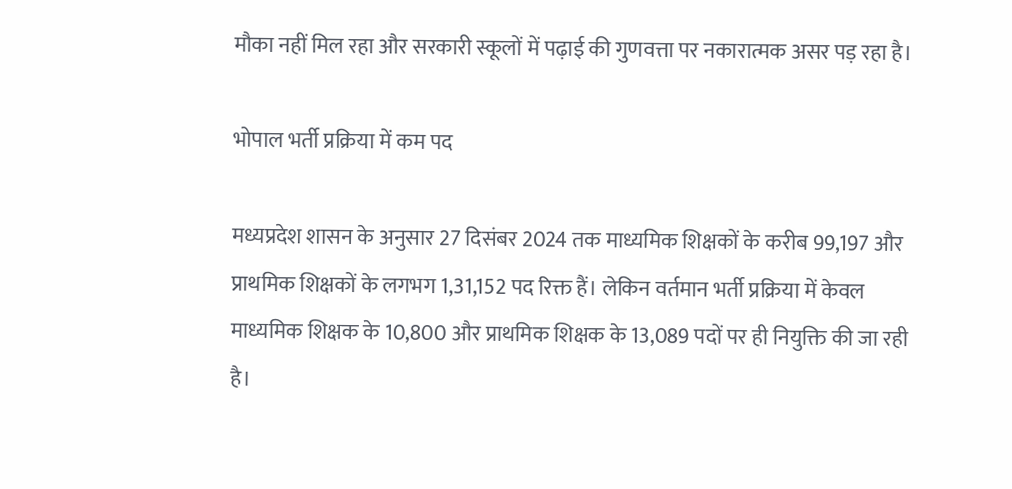मौका नहीं मिल रहा और सरकारी स्कूलों में पढ़ाई की गुणवत्ता पर नकारात्मक असर पड़ रहा है।

भोपाल भर्ती प्रक्रिया में कम पद

मध्यप्रदेश शासन के अनुसार 27 दिसंबर 2024 तक माध्यमिक शिक्षकों के करीब 99,197 और प्राथमिक शिक्षकों के लगभग 1,31,152 पद रिक्त हैं। लेकिन वर्तमान भर्ती प्रक्रिया में केवल माध्यमिक शिक्षक के 10,800 और प्राथमिक शिक्षक के 13,089 पदों पर ही नियुक्ति की जा रही है।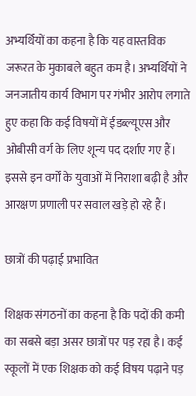अभ्यर्थियों का कहना है कि यह वास्तविक जरूरत के मुकाबले बहुत कम है। अभ्यर्थियों ने जनजातीय कार्य विभाग पर गंभीर आरोप लगाते हुए कहा कि कई विषयों में ईडब्ल्यूएस और ओबीसी वर्ग के लिए शून्य पद दर्शाए गए हैं। इससे इन वर्गों के युवाओं में निराशा बढ़ी है और आरक्षण प्रणाली पर सवाल खड़े हो रहे हैं।

छात्रों की पढ़ाई प्रभावित

शिक्षक संगठनों का कहना है कि पदों की कमी का सबसे बड़ा असर छात्रों पर पड़ रहा है। कई स्कूलों में एक शिक्षक को कई विषय पढ़ाने पड़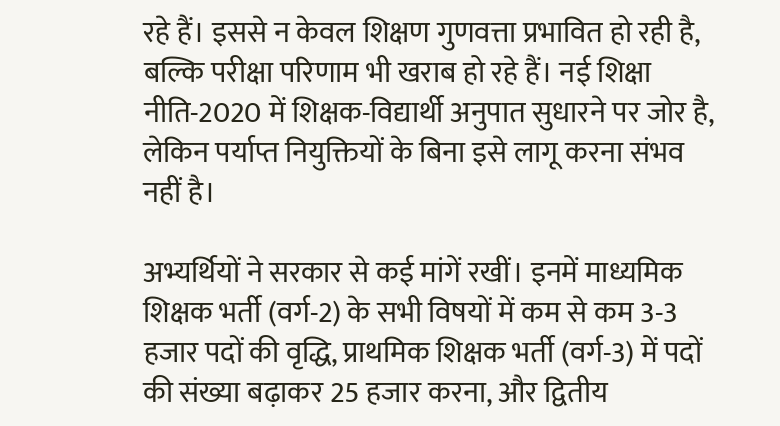रहे हैं। इससे न केवल शिक्षण गुणवत्ता प्रभावित हो रही है, बल्कि परीक्षा परिणाम भी खराब हो रहे हैं। नई शिक्षा नीति-2020 में शिक्षक-विद्यार्थी अनुपात सुधारने पर जोर है, लेकिन पर्याप्त नियुक्तियों के बिना इसे लागू करना संभव नहीं है।

अभ्यर्थियों ने सरकार से कई मांगें रखीं। इनमें माध्यमिक शिक्षक भर्ती (वर्ग-2) के सभी विषयों में कम से कम 3-3 हजार पदों की वृद्धि, प्राथमिक शिक्षक भर्ती (वर्ग-3) में पदों की संख्या बढ़ाकर 25 हजार करना, और द्वितीय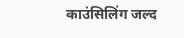काउंसिलिंग जल्द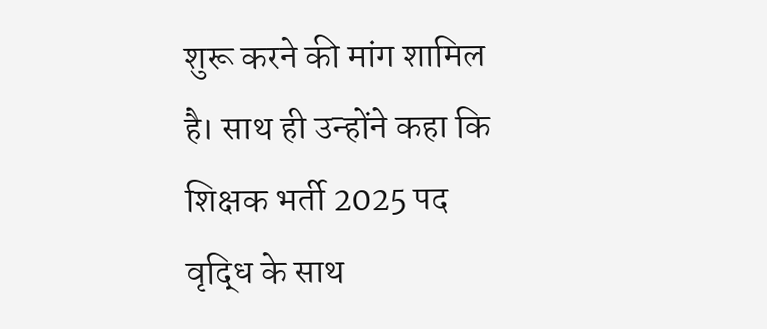शुरू करने की मांग शामिल है। साथ ही उन्होंने कहा कि शिक्षक भर्ती 2025 पद वृद्धि के साथ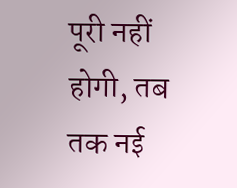पूरी नहीं होगी, तब तक नई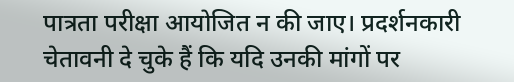पात्रता परीक्षा आयोजित न की जाए। प्रदर्शनकारी चेतावनी दे चुके हैं कि यदि उनकी मांगों पर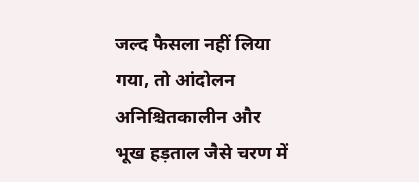जल्द फैसला नहीं लिया गया, तो आंदोलन अनिश्चितकालीन और भूख हड़ताल जैसे चरण में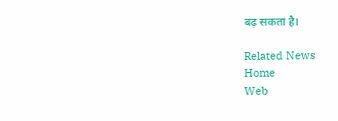बढ़ सकता है।

Related News
Home
Web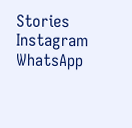Stories
Instagram
WhatsApp